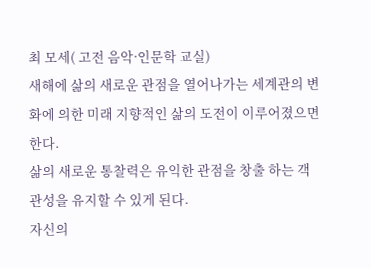최 모세( 고전 음악·인문학 교실)
새해에 삶의 새로운 관점을 열어나가는 세계관의 변화에 의한 미래 지향적인 삶의 도전이 이루어졌으면 한다.
삶의 새로운 통찰력은 유익한 관점을 창출 하는 객관성을 유지할 수 있게 된다.
자신의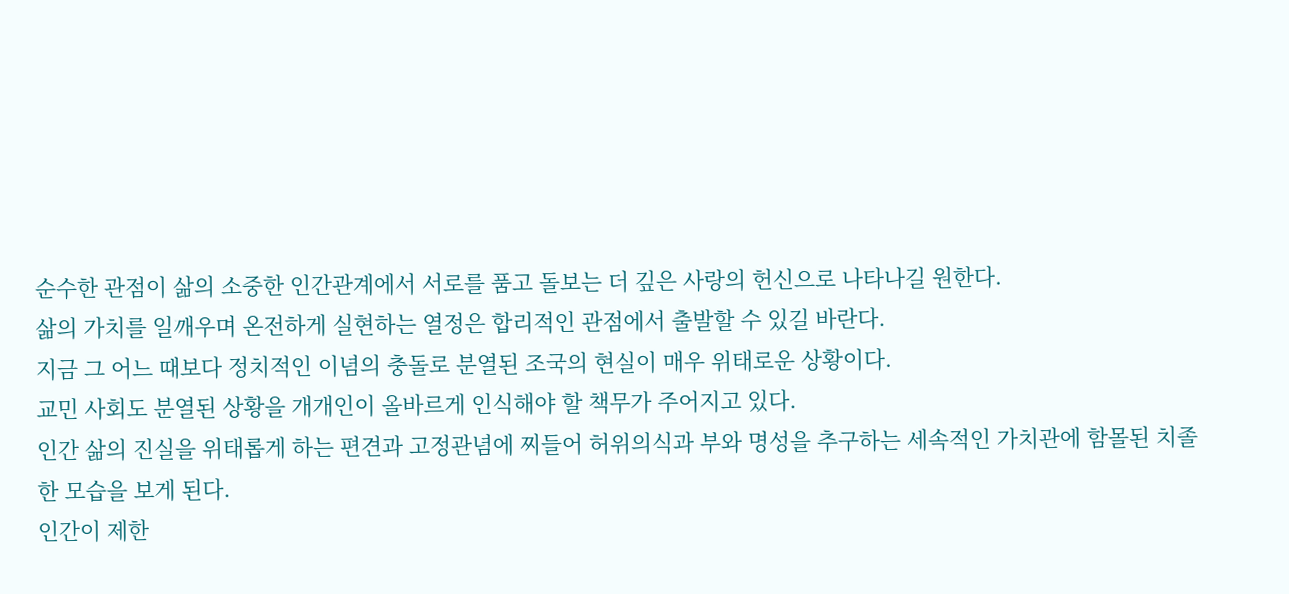순수한 관점이 삶의 소중한 인간관계에서 서로를 품고 돌보는 더 깊은 사랑의 헌신으로 나타나길 원한다.
삶의 가치를 일깨우며 온전하게 실현하는 열정은 합리적인 관점에서 출발할 수 있길 바란다.
지금 그 어느 때보다 정치적인 이념의 충돌로 분열된 조국의 현실이 매우 위태로운 상황이다.
교민 사회도 분열된 상황을 개개인이 올바르게 인식해야 할 책무가 주어지고 있다.
인간 삶의 진실을 위태롭게 하는 편견과 고정관념에 찌들어 허위의식과 부와 명성을 추구하는 세속적인 가치관에 함몰된 치졸한 모습을 보게 된다.
인간이 제한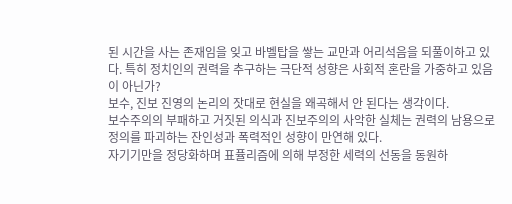된 시간을 사는 존재임을 잊고 바벨탑을 쌓는 교만과 어리석음을 되풀이하고 있다. 특히 정치인의 권력을 추구하는 극단적 성향은 사회적 혼란을 가중하고 있음이 아닌가?
보수, 진보 진영의 논리의 잣대로 현실을 왜곡해서 안 된다는 생각이다.
보수주의의 부패하고 거짓된 의식과 진보주의의 사악한 실체는 권력의 남용으로 정의를 파괴하는 잔인성과 폭력적인 성향이 만연해 있다.
자기기만을 정당화하며 표퓰리즘에 의해 부정한 세력의 선동을 동원하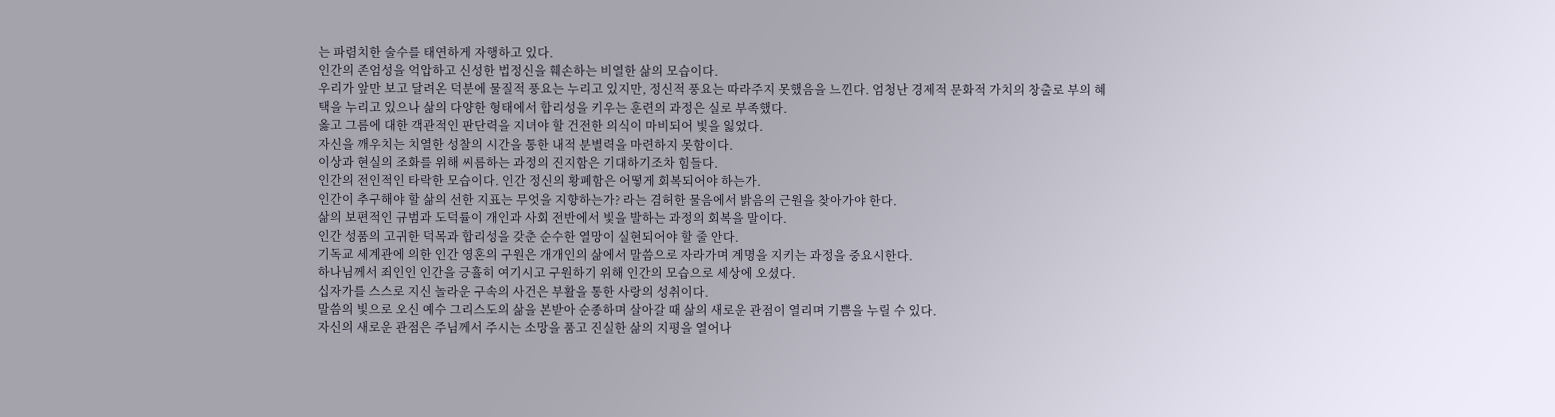는 파렴치한 술수를 태연하게 자행하고 있다.
인간의 존엄성을 억압하고 신성한 법정신을 훼손하는 비열한 삶의 모습이다.
우리가 앞만 보고 달려온 덕분에 물질적 풍요는 누리고 있지만, 정신적 풍요는 따라주지 못했음을 느낀다. 엄청난 경제적 문화적 가치의 창출로 부의 혜택을 누리고 있으나 삶의 다양한 형태에서 합리성을 키우는 훈련의 과정은 실로 부족했다.
옳고 그름에 대한 객관적인 판단력을 지녀야 할 건전한 의식이 마비되어 빛을 잃었다.
자신을 깨우치는 치열한 성찰의 시간을 통한 내적 분별력을 마련하지 못함이다.
이상과 현실의 조화를 위해 씨름하는 과정의 진지함은 기대하기조차 힘들다.
인간의 전인적인 타락한 모습이다. 인간 정신의 황폐함은 어떻게 회복되어야 하는가.
인간이 추구해야 할 삶의 선한 지표는 무엇을 지향하는가? 라는 겸허한 물음에서 밝음의 근원을 찾아가야 한다.
삶의 보편적인 규범과 도덕률이 개인과 사회 전반에서 빛을 발하는 과정의 회복을 말이다.
인간 성품의 고귀한 덕목과 합리성을 갖춘 순수한 열망이 실현되어야 할 줄 안다.
기독교 세계관에 의한 인간 영혼의 구원은 개개인의 삶에서 말씀으로 자라가며 계명을 지키는 과정을 중요시한다.
하나님께서 죄인인 인간을 긍휼히 여기시고 구원하기 위해 인간의 모습으로 세상에 오셨다.
십자가를 스스로 지신 놀라운 구속의 사건은 부활을 통한 사랑의 성취이다.
말씀의 빛으로 오신 예수 그리스도의 삶을 본받아 순종하며 살아갈 때 삶의 새로운 관점이 열리며 기쁨을 누릴 수 있다.
자신의 새로운 관점은 주님께서 주시는 소망을 품고 진실한 삶의 지평을 열어나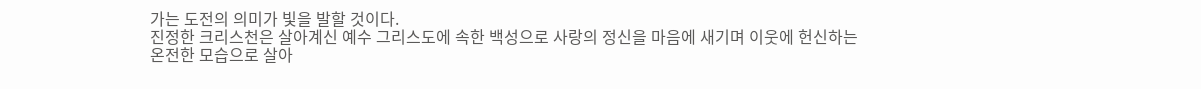가는 도전의 의미가 빛을 발할 것이다.
진정한 크리스천은 살아계신 예수 그리스도에 속한 백성으로 사랑의 정신을 마음에 새기며 이웃에 헌신하는 온전한 모습으로 살아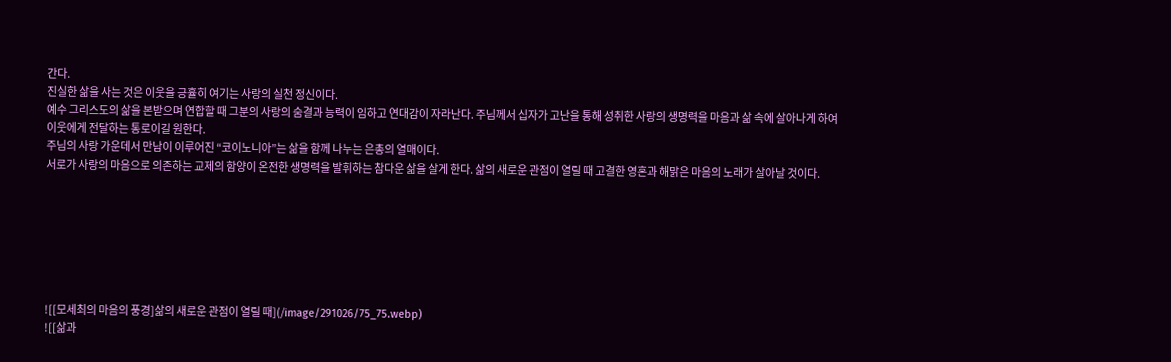간다.
진실한 삶을 사는 것은 이웃을 긍휼히 여기는 사랑의 실천 정신이다.
예수 그리스도의 삶을 본받으며 연합할 때 그분의 사랑의 숨결과 능력이 임하고 연대감이 자라난다. 주님께서 십자가 고난을 통해 성취한 사랑의 생명력을 마음과 삶 속에 살아나게 하여 이웃에게 전달하는 통로이길 원한다.
주님의 사랑 가운데서 만남이 이루어진 “코이노니아”는 삶을 함께 나누는 은총의 열매이다.
서로가 사랑의 마음으로 의존하는 교제의 함양이 온전한 생명력을 발휘하는 참다운 삶을 살게 한다. 삶의 새로운 관점이 열릴 때 고결한 영혼과 해맑은 마음의 노래가 살아날 것이다.







![[모세최의 마음의 풍경]삶의 새로운 관점이 열릴 때](/image/291026/75_75.webp)
![[삶과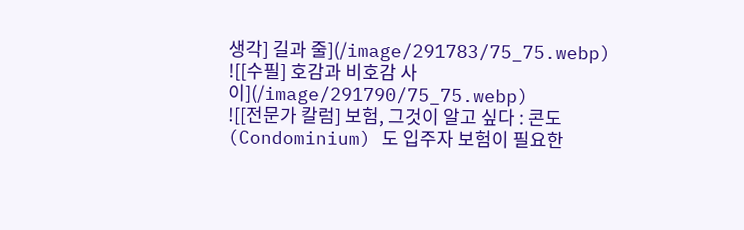생각] 길과 줄](/image/291783/75_75.webp)
![[수필] 호감과 비호감 사이](/image/291790/75_75.webp)
![[전문가 칼럼] 보험, 그것이 알고 싶다 : 콘도 (Condominium) 도 입주자 보험이 필요한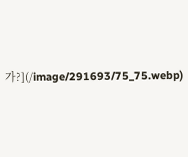가?](/image/291693/75_75.webp)